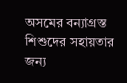অসমের বন্যাগ্রস্ত শিশুদের সহায়তার জন্য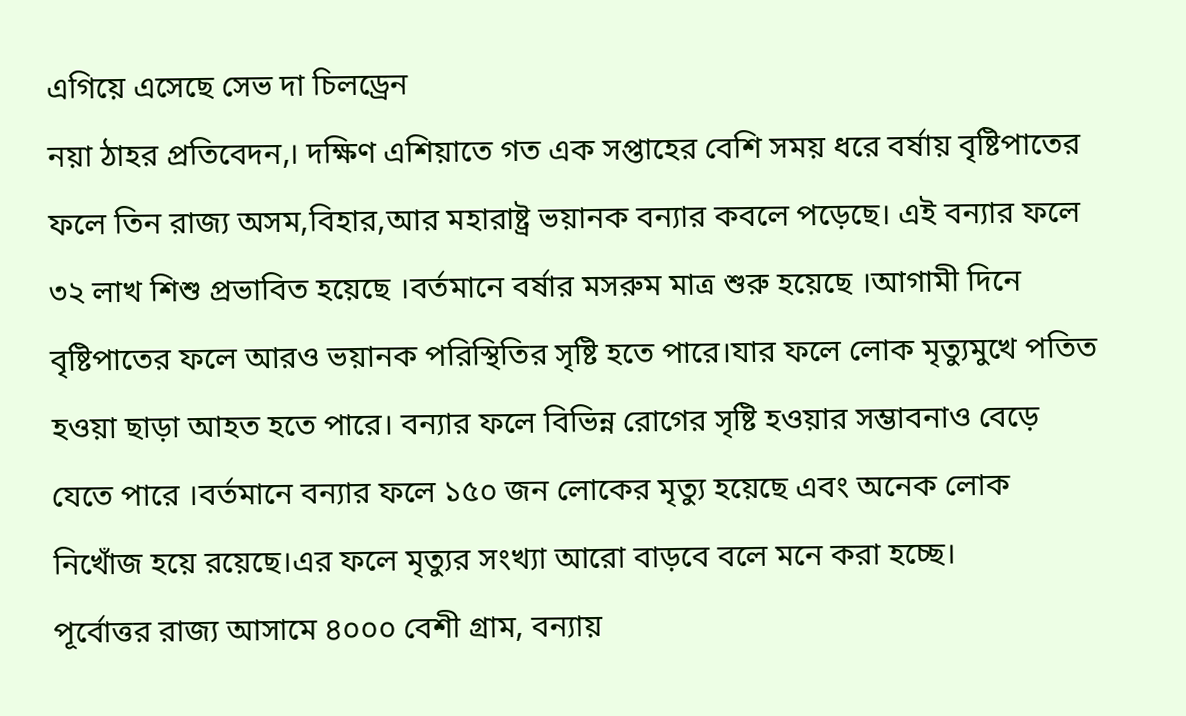এগিয়ে এসেছে সেভ দা চিলড্রেন
নয়া ঠাহর প্রতিবেদন,। দক্ষিণ এশিয়াতে গত এক সপ্তাহের বেশি সময় ধরে বর্ষায় বৃষ্টিপাতের ফলে তিন রাজ্য অসম,বিহার,আর মহারাষ্ট্র ভয়ানক বন্যার কবলে পড়েছে। এই বন্যার ফলে ৩২ লাখ শিশু প্রভাবিত হয়েছে ।বর্তমানে বর্ষার মসরুম মাত্র শুরু হয়েছে ।আগামী দিনে বৃষ্টিপাতের ফলে আরও ভয়ানক পরিস্থিতির সৃষ্টি হতে পারে।যার ফলে লোক মৃত্যুমুখে পতিত হওয়া ছাড়া আহত হতে পারে। বন্যার ফলে বিভিন্ন রোগের সৃষ্টি হওয়ার সম্ভাবনাও বেড়ে যেতে পারে ।বর্তমানে বন্যার ফলে ১৫০ জন লোকের মৃত্যু হয়েছে এবং অনেক লোক নিখোঁজ হয়ে রয়েছে।এর ফলে মৃত্যুর সংখ্যা আরো বাড়বে বলে মনে করা হচ্ছে।
পূর্বোত্তর রাজ্য আসামে ৪০০০ বেশী গ্রাম, বন্যায়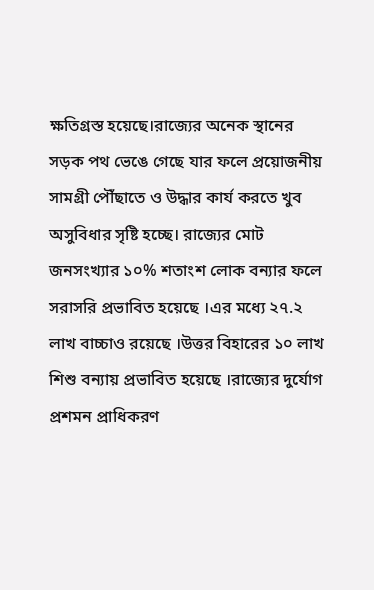ক্ষতিগ্রস্ত হয়েছে।রাজ্যের অনেক স্থানের সড়ক পথ ভেঙে গেছে যার ফলে প্রয়োজনীয় সামগ্রী পৌঁছাতে ও উদ্ধার কার্য করতে খুব অসুবিধার সৃষ্টি হচ্ছে। রাজ্যের মোট জনসংখ্যার ১০% শতাংশ লোক বন্যার ফলে সরাসরি প্রভাবিত হয়েছে ।এর মধ্যে ২৭.২ লাখ বাচ্চাও রয়েছে ।উত্তর বিহারের ১০ লাখ শিশু বন্যায় প্রভাবিত হয়েছে ।রাজ্যের দুর্যোগ প্রশমন প্রাধিকরণ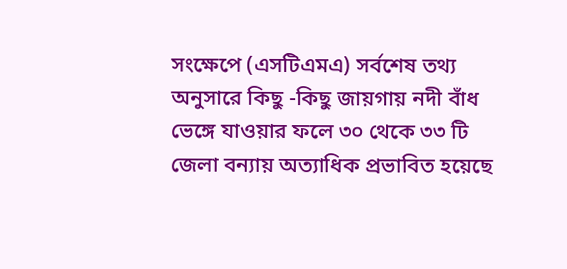সংক্ষেপে (এসটিএমএ) সর্বশেষ তথ্য অনুসারে কিছু -কিছু জায়গায় নদী বাঁধ ভেঙ্গে যাওয়ার ফলে ৩০ থেকে ৩৩ টি জেলা বন্যায় অত্যাধিক প্রভাবিত হয়েছে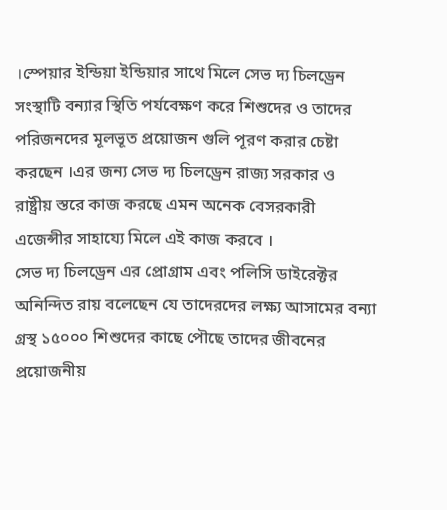।স্পেয়ার ইন্ডিয়া ইন্ডিয়ার সাথে মিলে সেভ দ্য চিলড্রেন সংস্থাটি বন্যার স্থিতি পর্যবেক্ষণ করে শিশুদের ও তাদের পরিজনদের মূলভূত প্রয়োজন গুলি পূরণ করার চেষ্টা করছেন ।এর জন্য সেভ দ্য চিলড্রেন রাজ্য সরকার ও রাষ্ট্রীয় স্তরে কাজ করছে এমন অনেক বেসরকারী এজেন্সীর সাহায্যে মিলে এই কাজ করবে ।
সেভ দ্য চিলড্রেন এর প্রোগ্রাম এবং পলিসি ডাইরেক্টর অনিন্দিত রায় বলেছেন যে তাদেরদের লক্ষ্য আসামের বন্যা গ্রস্থ ১৫০০০ শিশুদের কাছে পৌছে তাদের জীবনের প্রয়োজনীয়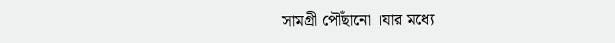সামগ্রী পৌঁছানো ।যার মধ্যে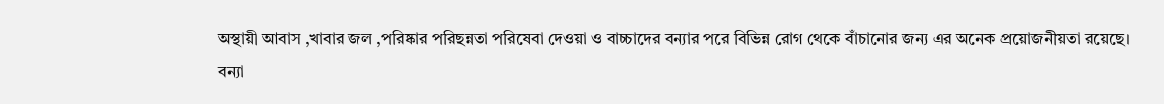অস্থায়ী আবাস ,খাবার জল ,পরিষ্কার পরিছন্নতা পরিষেবা দেওয়া ও বাচ্চাদের বন্যার পরে বিভিন্ন রোগ থেকে বাঁচানোর জন্য এর অনেক প্রয়োজনীয়তা রয়েছে। বন্যা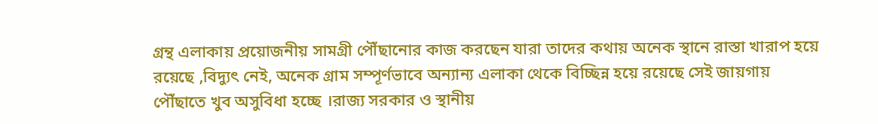গ্রন্থ এলাকায় প্রয়োজনীয় সামগ্রী পৌঁছানোর কাজ করছেন যারা তাদের কথায় অনেক স্থানে রাস্তা খারাপ হয়ে রয়েছে ,বিদ্যুৎ নেই, অনেক গ্রাম সম্পূর্ণভাবে অন্যান্য এলাকা থেকে বিচ্ছিন্ন হয়ে রয়েছে সেই জায়গায় পৌঁছাতে খুব অসুবিধা হচ্ছে ।রাজ্য সরকার ও স্থানীয়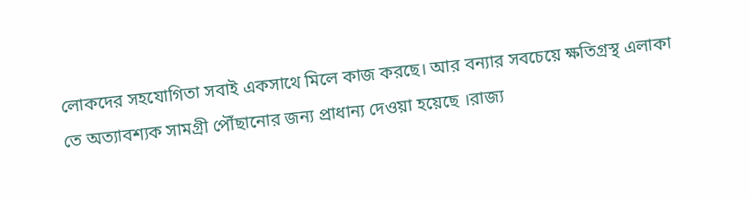লোকদের সহযোগিতা সবাই একসাথে মিলে কাজ করছে। আর বন্যার সবচেয়ে ক্ষতিগ্রস্থ এলাকা তে অত্যাবশ্যক সামগ্রী পৌঁছানোর জন্য প্রাধান্য দেওয়া হয়েছে ।রাজ্য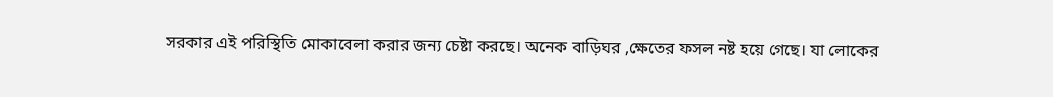সরকার এই পরিস্থিতি মোকাবেলা করার জন্য চেষ্টা করছে। অনেক বাড়িঘর ,ক্ষেতের ফসল নষ্ট হয়ে গেছে। যা লোকের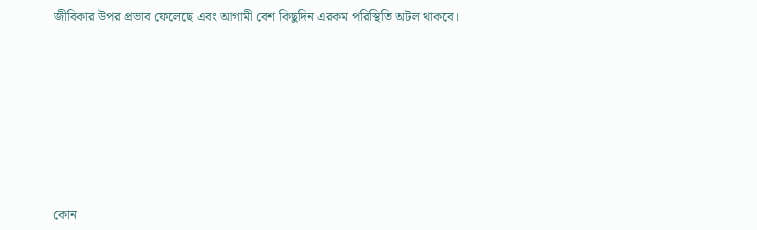জীবিকার উপর প্রভাব ফেলেছে এবং আগামী বেশ কিছুদিন এরকম পরিস্থিতি অটল থাকবে।










কোন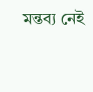মন্তব্য নেই